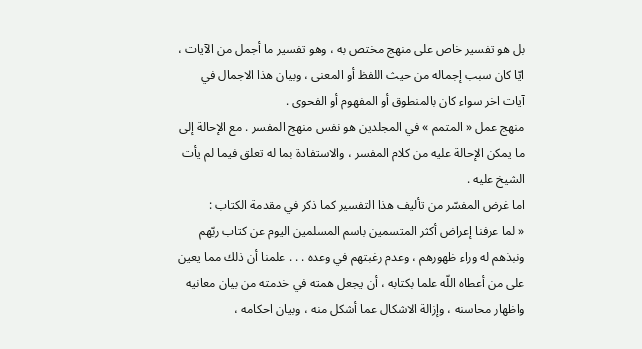بل هو تفسير خاص على منهج مختص به ، وهو تفسير ما أجمل من الآيات ، ايّا كان سبب إجماله من حيث اللفظ أو المعنى ، وبيان هذا الاجمال في آيات اخر سواء كان بالمنطوق أو المفهوم أو الفحوى .
منهج عمل « المتمم » في المجلدين هو نفس منهج المفسر . مع الإحالة إلى ما يمكن الإحالة عليه من كلام المفسر ، والاستفادة بما له تعلق فيما لم يأت الشيخ عليه .
اما غرض المفسّر من تأليف هذا التفسير كما ذكر في مقدمة الكتاب :
« لما عرفنا إعراض أكثر المتسمين باسم المسلمين اليوم عن كتاب ربّهم ونبذهم له وراء ظهورهم ، وعدم رغبتهم في وعده . . . علمنا أن ذلك مما يعين على من أعطاه اللّه علما بكتابه ، أن يجعل همته في خدمته من بيان معانيه واظهار محاسنه ، وإزالة الاشكال عما أشكل منه ، وبيان احكامه ،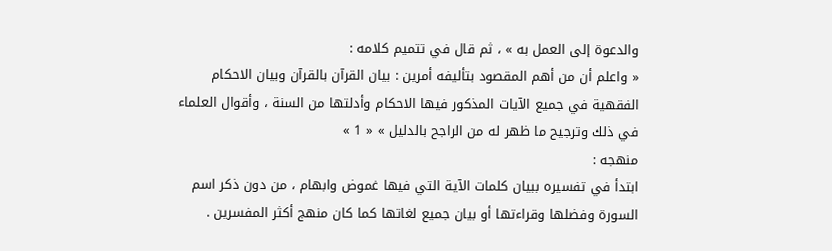والدعوة إلى العمل به » ، ثم قال في تتميم كلامه :
« واعلم أن من أهم المقصود بتأليفه أمرين : بيان القرآن بالقرآن وبيان الاحكام الفقهية في جميع الآيات المذكور فيها الاحكام وأدلتها من السنة ، وأقوال العلماء في ذلك وترجيح ما ظهر له من الراجح بالدليل » « 1 »
منهجه :
ابتدأ في تفسيره ببيان كلمات الآية التي فيها غموض وابهام ، من دون ذكر اسم السورة وفضلها وقراءتها أو بيان جميع لغاتها كما كان منهج أكثر المفسرين .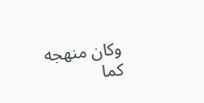وكان منهجه كما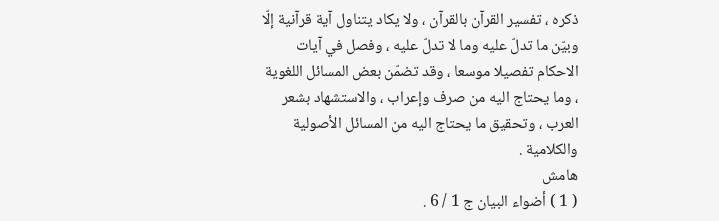ذكره ، تفسير القرآن بالقرآن ، ولا يكاد يتناول آية قرآنية إلّا وبيّن ما تدلّ عليه وما لا تدلّ عليه ، وفصل في آيات الاحكام تفصيلا موسعا ، وقد تضمّن بعض المسائل اللغوية ، وما يحتاج اليه من صرف وإعراب ، والاستشهاد بشعر العرب ، وتحقيق ما يحتاج اليه من المسائل الأصولية والكلامية .
هامش
( 1 ) أضواء البيان ج 1 / 6 .